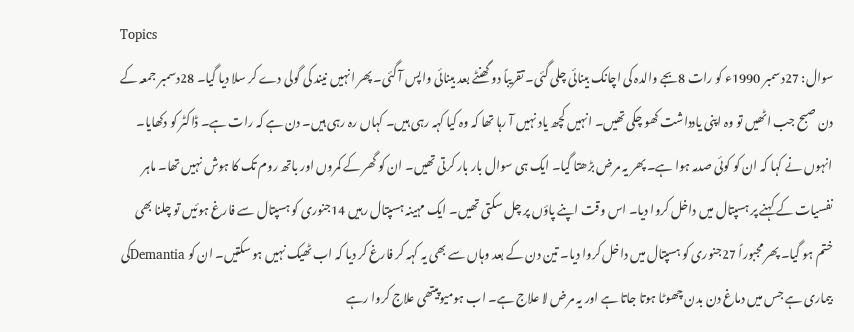Topics
سوال: 27دسمبر 1990ء کو رات 8بجے والدہ کی اچانک بینائی چلی گئی۔ تقریباً دو گھنٹے بعد بینائی واپس آ گئی۔ پھر انہیں نیند کی گولی دے کر سلا دیا گیا۔ 28دسمبر جمعہ کے دن صبح جب اٹھیں تو وہ اپنی یادداشت کھو چکی تھیں۔ انہیں کچھ یاد نہیں آ رہا تھا کہ وہ کیا کہہ رہی ہیں۔ کہاں رہ رہی ہیں۔ دن ہے کہ رات ہے۔ ڈاکٹر کو دکھایا۔ انہوں نے کہا کہ ان کو کوئی صدمہ ہوا ہے۔ پھر یہ مرض بڑھتا گیا۔ ایک ہی سوال بار بار کرتی تھیں۔ ان کو گھر کے کمروں اور باتھ روم تک کا ہوش نہیں تھا۔ ماہر نفسیات کے کہنے پر ہسپتال میں داخل کروا دیا۔ اس وقت اپنے پاؤں پر چل سکتی تھیں۔ ایک مہینہ ہسپتال رہیں 14جنوری کو ہسپتال سے فارغ ہوئیں تو چلنا بھی ختم ہو گیا۔ پھر مجبوراً 27جنوری کو ہسپتال میں داخل کروا دیا۔ تین دن کے بعد وہاں سے بھی یہ کہہ کر فارغ کر دیا کہ اب ٹھیک نہیں ہو سکتیں۔ ان کو Demantiaکی بیماری ہے جس میں دماغ دن بدن چھوٹا ہوتا جاتا ہے اور یہ مرض لا علاج ہے۔ اب ہومیوپیتھی علاج کروا رہے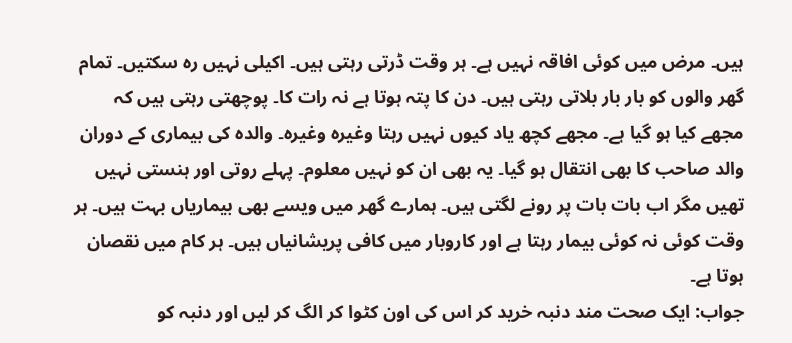ہیں۔ مرض میں کوئی افاقہ نہیں ہے۔ ہر وقت ڈرتی رہتی ہیں۔ اکیلی نہیں رہ سکتیں۔ تمام گھر والوں کو بار بار بلاتی رہتی ہیں۔ دن کا پتہ ہوتا ہے نہ رات کا۔ پوچھتی رہتی ہیں کہ مجھے کیا ہو گیا ہے۔ مجھے کچھ یاد کیوں نہیں رہتا وغیرہ وغیرہ۔ والدہ کی بیماری کے دوران والد صاحب کا بھی انتقال ہو گیا۔ یہ بھی ان کو نہیں معلوم۔ پہلے روتی اور ہنستی نہیں تھیں مگر اب بات بات پر رونے لگتی ہیں۔ ہمارے گھر میں ویسے بھی بیماریاں بہت ہیں۔ ہر وقت کوئی نہ کوئی بیمار رہتا ہے اور کاروبار میں کافی پریشانیاں ہیں۔ ہر کام میں نقصان ہوتا ہے۔
جواب: ایک صحت مند دنبہ خرید کر اس کی اون کٹوا کر الگ کر لیں اور دنبہ کو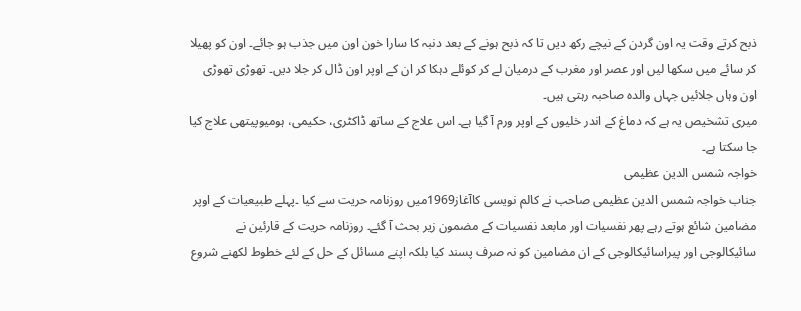ذبح کرتے وقت یہ اون گردن کے نیچے رکھ دیں تا کہ ذبح ہونے کے بعد دنبہ کا سارا خون اون میں جذب ہو جائے۔ اون کو پھیلا کر سائے میں سکھا لیں اور عصر اور مغرب کے درمیان لے کر کوئلے دہکا کر ان کے اوپر اون ڈال کر جلا دیں۔ تھوڑی تھوڑی اون وہاں جلائیں جہاں والدہ صاحبہ رہتی ہیں۔
میری تشخیص یہ ہے کہ دماغ کے اندر خلیوں کے اوپر ورم آ گیا ہے۔ اس علاج کے ساتھ ڈاکٹری، حکیمی، ہومیوپیتھی علاج کیا جا سکتا ہے۔
خواجہ شمس الدین عظیمی
جناب خواجہ شمس الدین عظیمی صاحب نے کالم نویسی کاآغاز1969میں روزنامہ حریت سے کیا ۔پہلے طبیعیات کے اوپر مضامین شائع ہوتے رہے پھر نفسیات اور مابعد نفسیات کے مضمون زیر بحث آ گئے۔ روزنامہ حریت کے قارئین نے سائیکالوجی اور پیراسائیکالوجی کے ان مضامین کو نہ صرف پسند کیا بلکہ اپنے مسائل کے حل کے لئے خطوط لکھنے شروع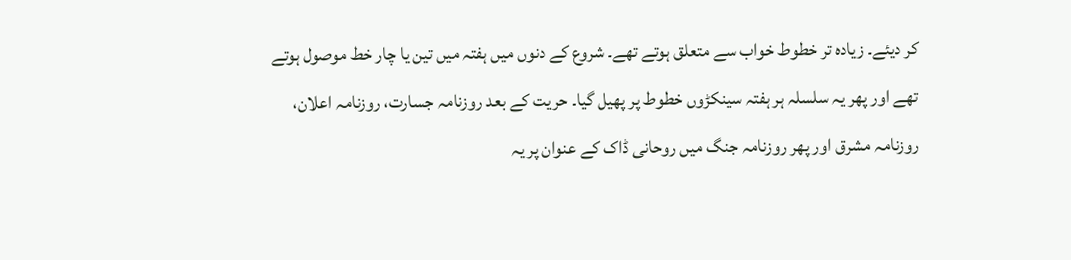کر دیئے۔ زیادہ تر خطوط خواب سے متعلق ہوتے تھے۔ شروع کے دنوں میں ہفتہ میں تین یا چار خط موصول ہوتے تھے اور پھر یہ سلسلہ ہر ہفتہ سینکڑوں خطوط پر پھیل گیا۔ حریت کے بعد روزنامہ جسارت، روزنامہ اعلان، روزنامہ مشرق اور پھر روزنامہ جنگ میں روحانی ڈاک کے عنوان پر یہ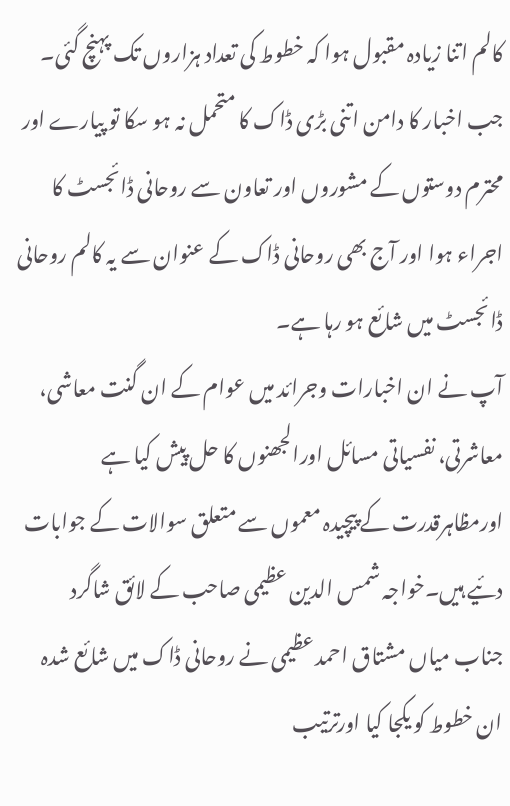کالم اتنا زیادہ مقبول ہوا کہ خطوط کی تعداد ہزاروں تک پہنچ گئی۔ جب اخبار کا دامن اتنی بڑی ڈاک کا متحمل نہ ہو سکا تو پیارے اور محترم دوستوں کے مشوروں اور تعاون سے روحانی ڈائجسٹ کا اجراء ہوا اور آج بھی روحانی ڈاک کے عنوان سے یہ کالم روحانی ڈائجسٹ میں شائع ہو رہا ہے۔
آپ نے ان اخبارات وجرائد میں عوام کے ان گنت معاشی، معاشرتی، نفسیاتی مسائل اورالجھنوں کا حل پیش کیا ہے اورمظاہرقدرت کے پیچیدہ معموں سے متعلق سوالات کے جوابات دئیے ہیں۔خواجہ شمس الدین عظیمی صاحب کے لائق شاگرد جناب میاں مشتاق احمد عظیمی نے روحانی ڈاک میں شائع شدہ ان خطوط کو یکجا کیا اورترتیب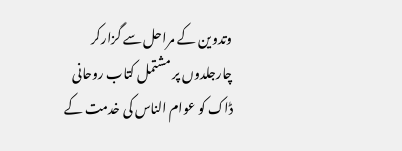وتدوین کے مراحل سے گزارکر چارجلدوں پر مشتمل کتاب روحانی ڈاک کو عوام الناس کی خدمت کے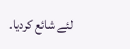لئے شائع کردیا۔